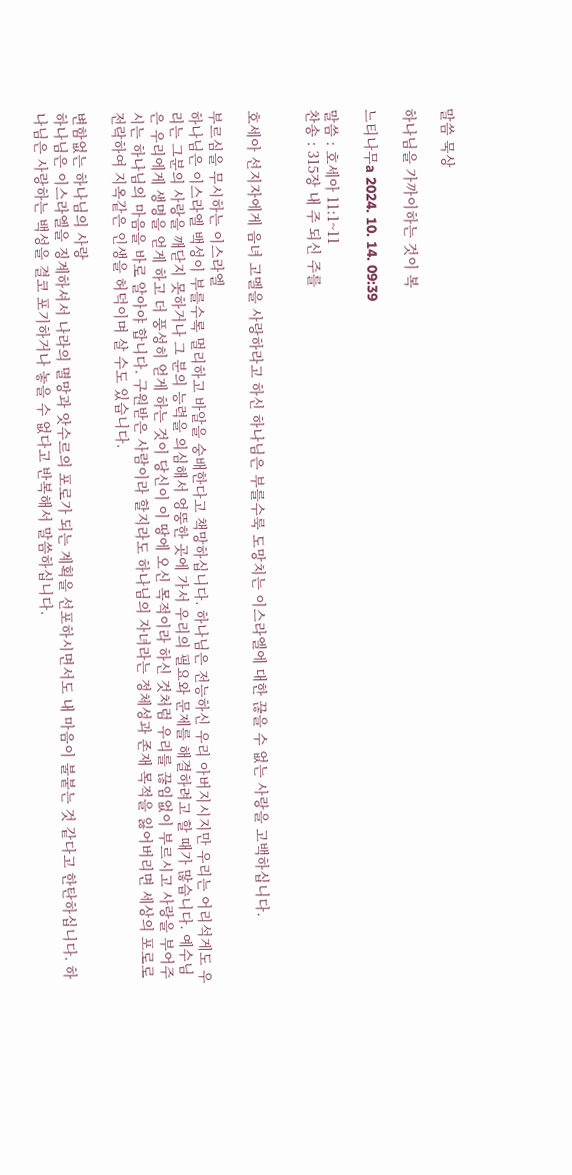말씀 묵상

하나님을 가까이하는 것이 복

느티나무a 2024. 10. 14. 09:39

말씀 : 호세아 11:1~11
찬송 : 315장 내 주 되신 주를


호세아 선지자에게 음녀 고멜을 사랑하라고 하신 하나님은 부를수룩 도망치는 이스라엘에 대한 끊을 수 없는 사랑을 고백하십니다.

부르심을 무시하는 이스라엘
하나님은 이스라엘 백성이 부를수록 멀리하고 바알을 숭배한다고 책망하십니다. 하나님은 전능하신 우리 아버지시지만 우리는 어리석게도 우리는 그분의 사랑을 깨닫지 못하거나 그 분의 능력을 의심해서 엉뚱한 곳에 가서 우리의 필요와 문제를 해결하려고 할 때가 많습니다. 예수님은 우리에게 생명을 얻게 하고 더 풍성히 얻게 하는 것이 당신이 이 땅에 오신 목적이라 하신 것처럼 우리를 끊임없이 부르시고 사랑을 부어주시는 하나님의 마음을 바로 알아야 합니다. 구원받은 사람이라 할지라도 하나님의 자녀라는 정체성과 존재 목적을 잃어버리면 세상의 포로로 전락하여 지옥같은 인생을 허덕이며 살 수도 있습니다.

변함없는 하나님의 사랑
하나님은 이스라엘을 징계하셔서 나라의 멸망과 앗수르의 포로가 되는 계획을 선포하시면서도 내 마음이 불붙는 것 같다고 한탄하십니다. 하나님은 사랑하는 백성을 결코 포기하거나 놓을 수 없다고 반복해서 말씀하십니다.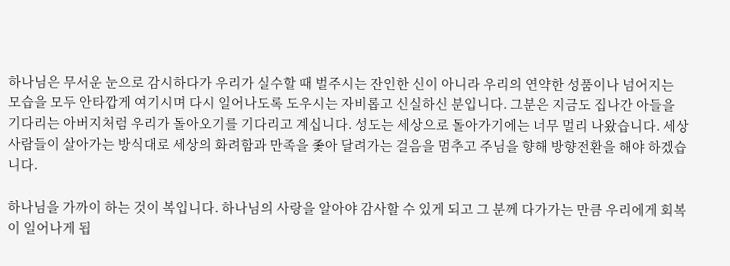하나님은 무서운 눈으로 감시하다가 우리가 실수할 때 벌주시는 잔인한 신이 아니라 우리의 연약한 성품이나 넘어지는 모습을 모두 안타깝게 여기시며 다시 일어나도록 도우시는 자비롭고 신실하신 분입니다. 그분은 지금도 집나간 아들을 기다리는 아버지처럼 우리가 돌아오기를 기다리고 계십니다. 성도는 세상으로 돌아가기에는 너무 멀리 나왔습니다. 세상 사람들이 살아가는 방식대로 세상의 화려함과 만족을 좇아 달려가는 걸음을 멈추고 주님을 향해 방향전환을 해야 하겠습니다.

하나님을 가까이 하는 것이 복입니다. 하나님의 사랑을 알아야 감사할 수 있게 되고 그 분께 다가가는 만큼 우리에게 회복이 일어나게 됩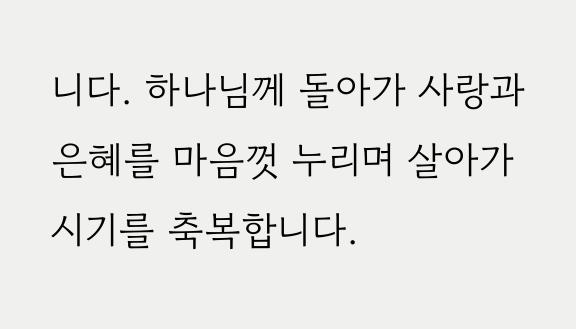니다. 하나님께 돌아가 사랑과 은혜를 마음껏 누리며 살아가시기를 축복합니다.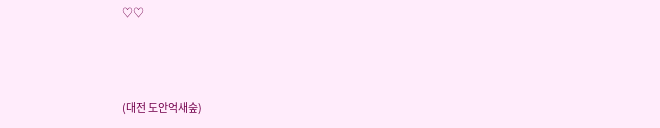♡♡



(대전 도안억새숲)